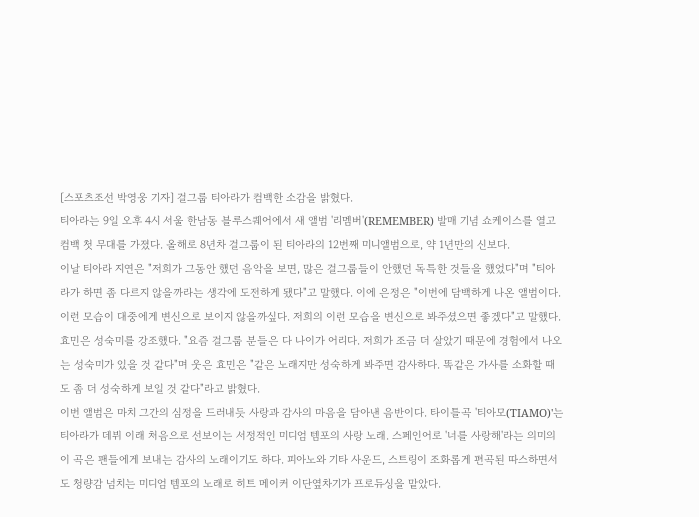[스포츠조선 박영웅 기자] 걸그룹 티아라가 컴백한 소감을 밝혔다.
티아라는 9일 오후 4시 서울 한남동 블루스퀘어에서 새 앨범 '리멤버'(REMEMBER) 발매 기념 쇼케이스를 열고 컴백 첫 무대를 가졌다. 올해로 8년차 걸그룹이 된 티아라의 12번째 미니앨범으로, 약 1년만의 신보다.
이날 티아라 지연은 "저희가 그동안 했던 음악을 보면, 많은 걸그룹들이 안했던 독특한 것들을 했었다"며 "티아라가 하면 좀 다르지 않을까라는 생각에 도전하게 됐다"고 말했다. 이에 은정은 "이번에 담백하게 나온 앨범이다. 이런 모습이 대중에게 변신으로 보이지 않을까싶다. 저희의 이런 모습을 변신으로 봐주셨으면 좋겠다"고 말했다.
효민은 성숙미를 강조했다. "요즘 걸그룹 분들은 다 나이가 어리다. 저희가 조금 더 살았기 때문에 경험에서 나오는 성숙미가 있을 것 같다"며 웃은 효민은 "같은 노래지만 성숙하게 봐주면 감사하다. 똑같은 가사를 소화할 때도 좀 더 성숙하게 보일 것 같다"라고 밝혔다.
이번 앨범은 마치 그간의 심정을 드러내듯 사랑과 감사의 마음을 담아낸 음반이다. 타이틀곡 '티아모(TIAMO)'는 티아라가 데뷔 이래 처음으로 선보이는 서정적인 미디엄 템포의 사랑 노래. 스페인어로 '너를 사랑해'라는 의미의 이 곡은 팬들에게 보내는 감사의 노래이기도 하다. 피아노와 기타 사운드, 스트링이 조화롭게 편곡된 따스하면서도 청량감 넘치는 미디엄 템포의 노래로 히트 메이커 이단옆차기가 프로듀싱을 맡았다.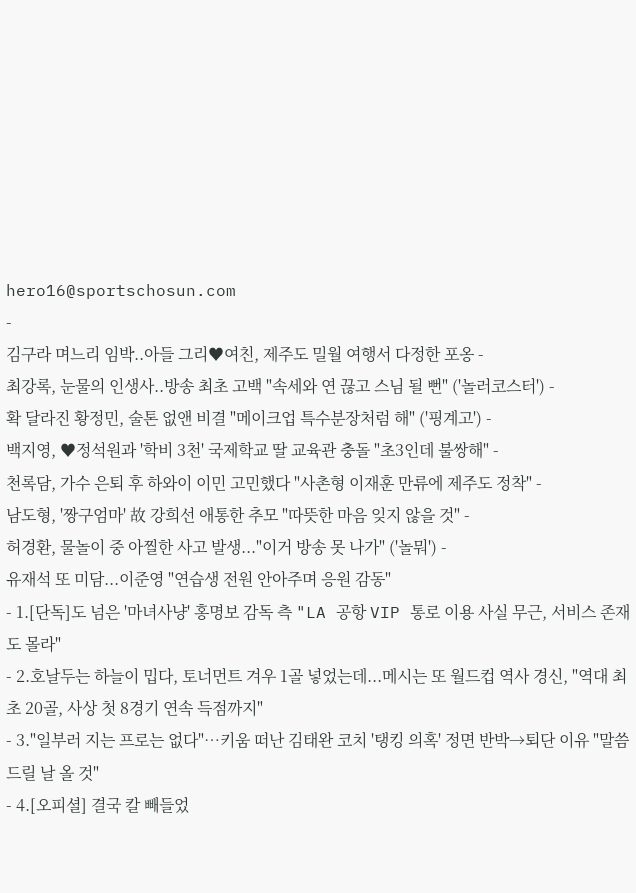hero16@sportschosun.com
-
김구라 며느리 임박..아들 그리♥여친, 제주도 밀월 여행서 다정한 포옹 -
최강록, 눈물의 인생사..방송 최초 고백 "속세와 연 끊고 스님 될 뻔" ('놀러코스터') -
확 달라진 황정민, 술톤 없앤 비결 "메이크업 특수분장처럼 해" ('핑계고') -
백지영, ♥정석원과 '학비 3천' 국제학교 딸 교육관 충돌 "초3인데 불쌍해" -
천록담, 가수 은퇴 후 하와이 이민 고민했다 "사촌형 이재훈 만류에 제주도 정착" -
남도형, '짱구엄마' 故 강희선 애통한 추모 "따뜻한 마음 잊지 않을 것" -
허경환, 물놀이 중 아찔한 사고 발생..."이거 방송 못 나가" ('놀뭐') -
유재석 또 미담...이준영 "연습생 전원 안아주며 응원 감동"
- 1.[단독]도 넘은 '마녀사냥' 홍명보 감독 측 "LA 공항 VIP 통로 이용 사실 무근, 서비스 존재도 몰라"
- 2.호날두는 하늘이 밉다, 토너먼트 겨우 1골 넣었는데...메시는 또 월드컵 역사 경신, "역대 최초 20골, 사상 첫 8경기 연속 득점까지"
- 3."일부러 지는 프로는 없다"…키움 떠난 김태완 코치 '탱킹 의혹' 정면 반박→퇴단 이유 "말씀드릴 날 올 것"
- 4.[오피셜] 결국 칼 빼들었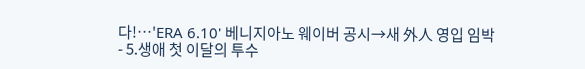다!…'ERA 6.10' 베니지아노 웨이버 공시→새 外人 영입 임박
- 5.생애 첫 이달의 투수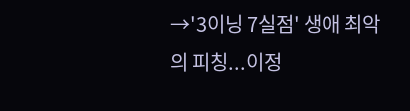→'3이닝 7실점' 생애 최악의 피칭...이정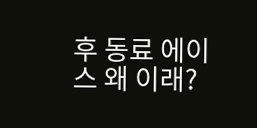후 동료 에이스 왜 이래?